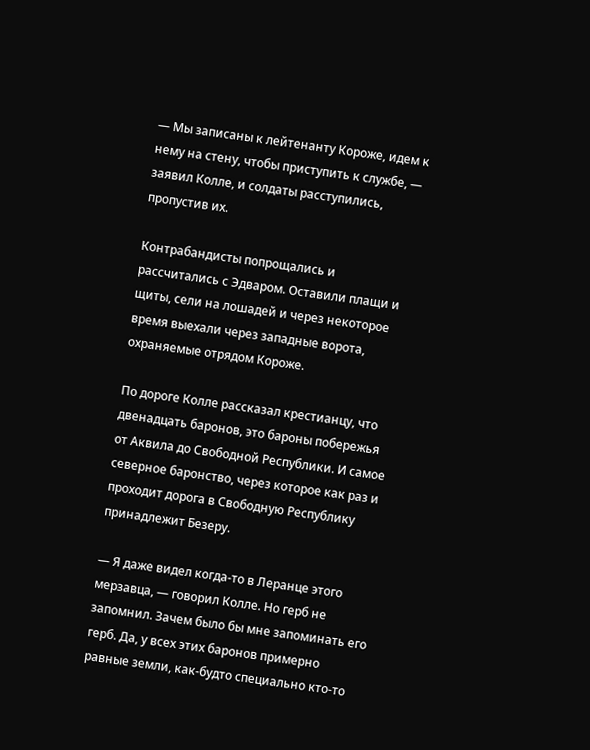— Мы записаны к лейтенанту Короже, идем к нему на стену, чтобы приступить к службе, — заявил Колле, и солдаты расступились, пропустив их.

Контрабандисты попрощались и рассчитались с Эдваром. Оставили плащи и щиты, сели на лошадей и через некоторое время выехали через западные ворота, охраняемые отрядом Короже.

По дороге Колле рассказал крестианцу, что двенадцать баронов, это бароны побережья от Аквила до Свободной Республики. И самое северное баронство, через которое как раз и проходит дорога в Свободную Республику принадлежит Безеру.

— Я даже видел когда-то в Леранце этого мерзавца, — говорил Колле. Но герб не запомнил. Зачем было бы мне запоминать его герб. Да, у всех этих баронов примерно равные земли, как-будто специально кто-то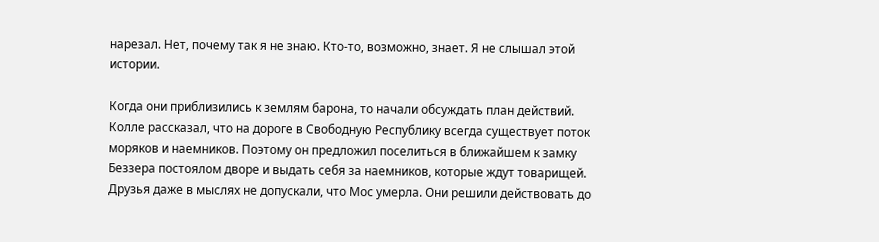нарезал. Нет, почему так я не знаю. Кто-то, возможно, знает. Я не слышал этой истории.

Когда они приблизились к землям барона, то начали обсуждать план действий. Колле рассказал, что на дороге в Свободную Республику всегда существует поток моряков и наемников. Поэтому он предложил поселиться в ближайшем к замку Беззера постоялом дворе и выдать себя за наемников, которые ждут товарищей. Друзья даже в мыслях не допускали, что Мос умерла. Они решили действовать до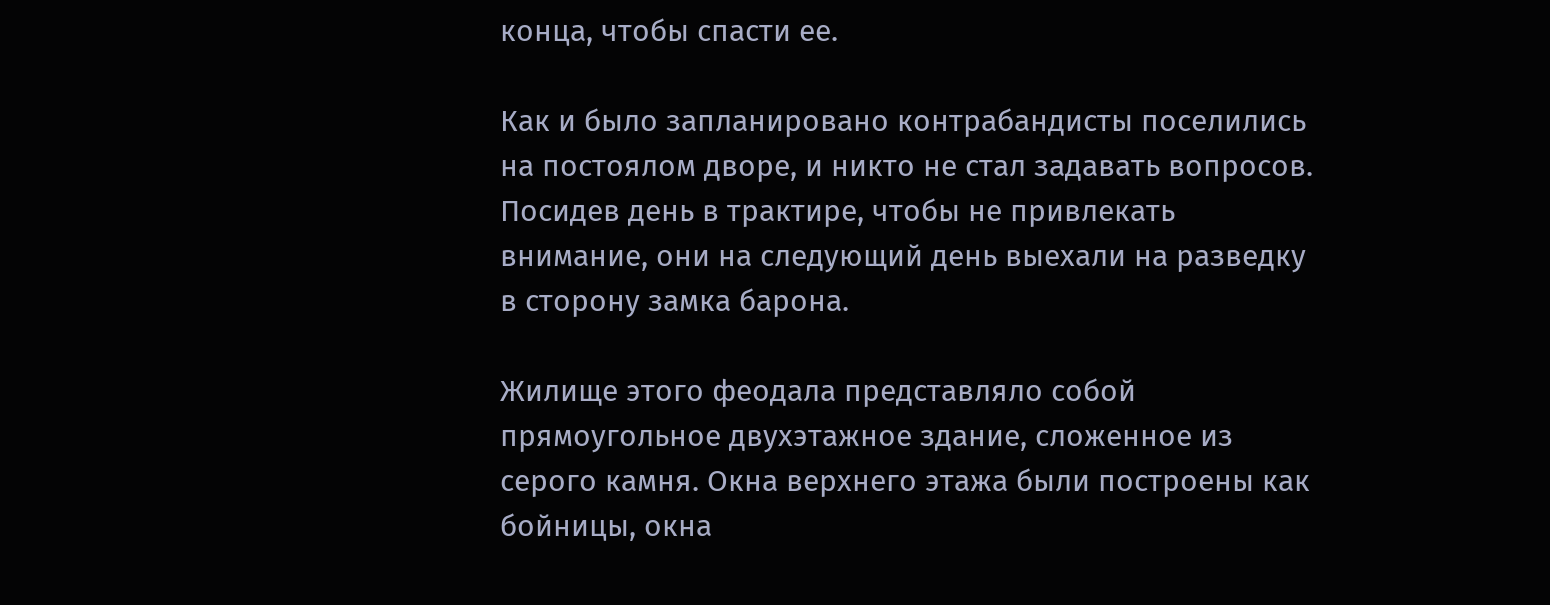конца, чтобы спасти ее.

Как и было запланировано контрабандисты поселились на постоялом дворе, и никто не стал задавать вопросов. Посидев день в трактире, чтобы не привлекать внимание, они на следующий день выехали на разведку в сторону замка барона.

Жилище этого феодала представляло собой прямоугольное двухэтажное здание, сложенное из серого камня. Окна верхнего этажа были построены как бойницы, окна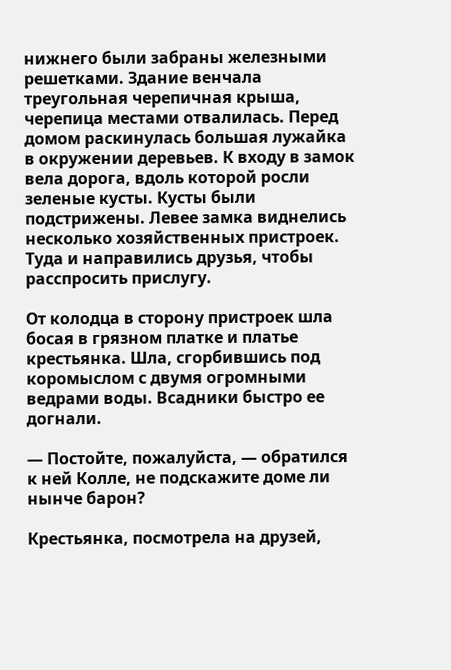нижнего были забраны железными решетками. Здание венчала треугольная черепичная крыша, черепица местами отвалилась. Перед домом раскинулась большая лужайка в окружении деревьев. К входу в замок вела дорога, вдоль которой росли зеленые кусты. Кусты были подстрижены. Левее замка виднелись несколько хозяйственных пристроек. Туда и направились друзья, чтобы расспросить прислугу.

От колодца в сторону пристроек шла босая в грязном платке и платье крестьянка. Шла, сгорбившись под коромыслом с двумя огромными ведрами воды. Всадники быстро ее догнали.

— Постойте, пожалуйста, — обратился к ней Колле, не подскажите доме ли нынче барон?

Крестьянка, посмотрела на друзей,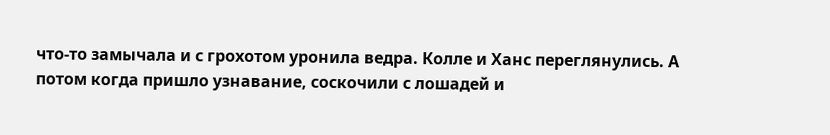что-то замычала и с грохотом уронила ведра. Колле и Ханс переглянулись. А потом когда пришло узнавание, соскочили с лошадей и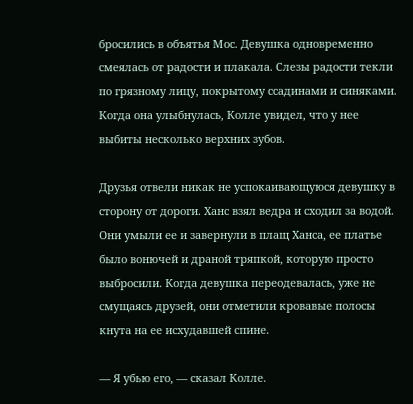бросились в объятья Мос. Девушка одновременно смеялась от радости и плакала. Слезы радости текли по грязному лицу, покрытому ссадинами и синяками. Когда она улыбнулась, Колле увидел, что у нее выбиты несколько верхних зубов.

Друзья отвели никак не успокаивающуюся девушку в сторону от дороги. Ханс взял ведра и сходил за водой. Они умыли ее и завернули в плащ Ханса, ее платье было вонючей и драной тряпкой, которую просто выбросили. Когда девушка переодевалась, уже не смущаясь друзей, они отметили кровавые полосы кнута на ее исхудавшей спине.

— Я убью его, — сказал Колле.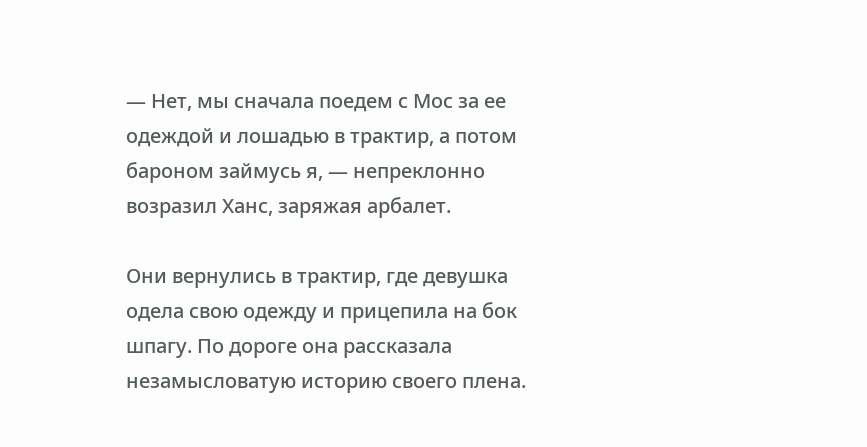— Нет, мы сначала поедем с Мос за ее одеждой и лошадью в трактир, а потом бароном займусь я, — непреклонно возразил Ханс, заряжая арбалет.

Они вернулись в трактир, где девушка одела свою одежду и прицепила на бок шпагу. По дороге она рассказала незамысловатую историю своего плена.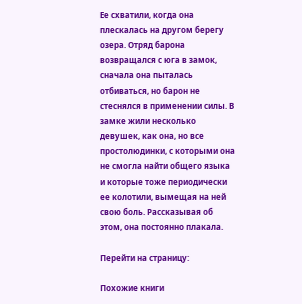Ее схватили, когда она плескалась на другом берегу озера. Отряд барона возвращался с юга в замок, сначала она пыталась отбиваться, но барон не стеснялся в применении силы. В замке жили несколько девушек, как она, но все простолюдинки, с которыми она не смогла найти общего языка и которые тоже периодически ее колотили, вымещая на ней свою боль. Рассказывая об этом, она постоянно плакала.

Перейти на страницу:

Похожие книги